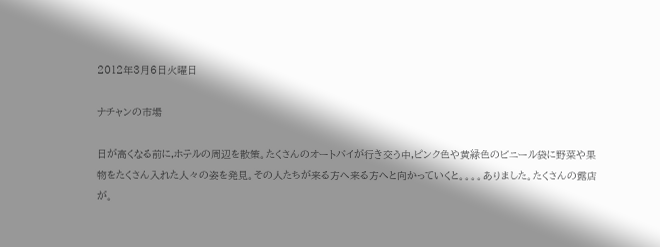2012年3月6日火曜日

ナチャンの市場

日が高くなる前に,ホテルの周辺を散策。たくさんのオートバイが行き交う中,ピンク色や黄緑色のビニール袋に野菜や果物をたくさん入れた人々の姿を発見。その人たちが来る方へ来る方へと向かっていくと。。。。ありました。たくさんの露店が。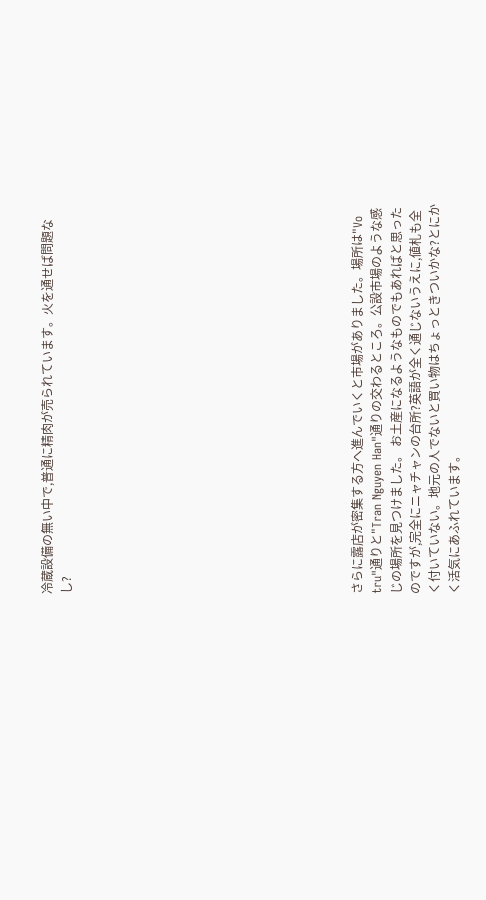冷蔵設備の無い中で,普通に精肉が売られています。火を通せば問題なし?














さらに露店が密集する方へ進んでいくと市場がありました。場所は"Vo tru"通りと"Tran Nguyen Han"通りの交わるところ。公設市場のような感じの場所を見つけました。 お土産になるようなものでもあればと思ったのですが,完全にニャチャンの台所?英語が全く通じないうえに,値札も全く付いていない。地元の人でないと買い物はちょっときついかな?とにかく活気にあふれています。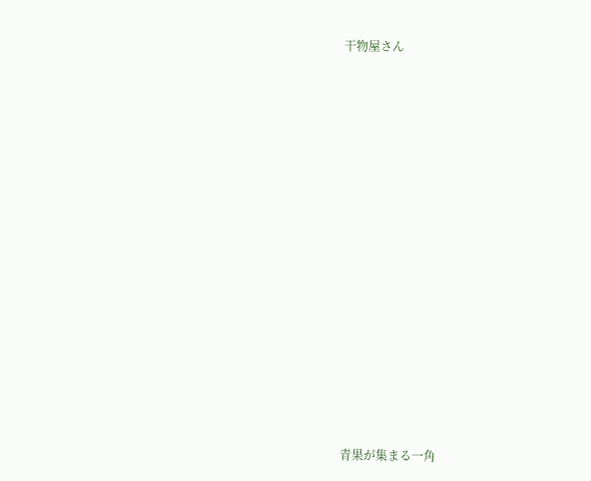干物屋さん















青果が集まる一角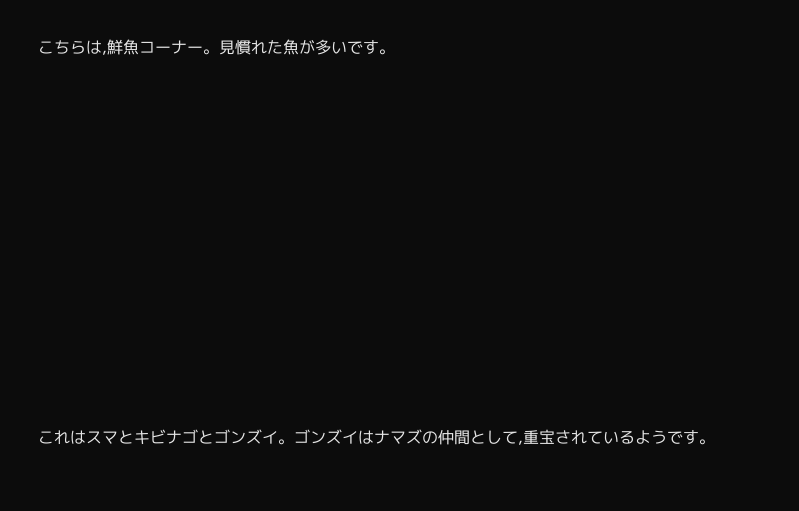こちらは,鮮魚コーナー。見慣れた魚が多いです。














これはスマとキビナゴとゴンズイ。ゴンズイはナマズの仲間として,重宝されているようです。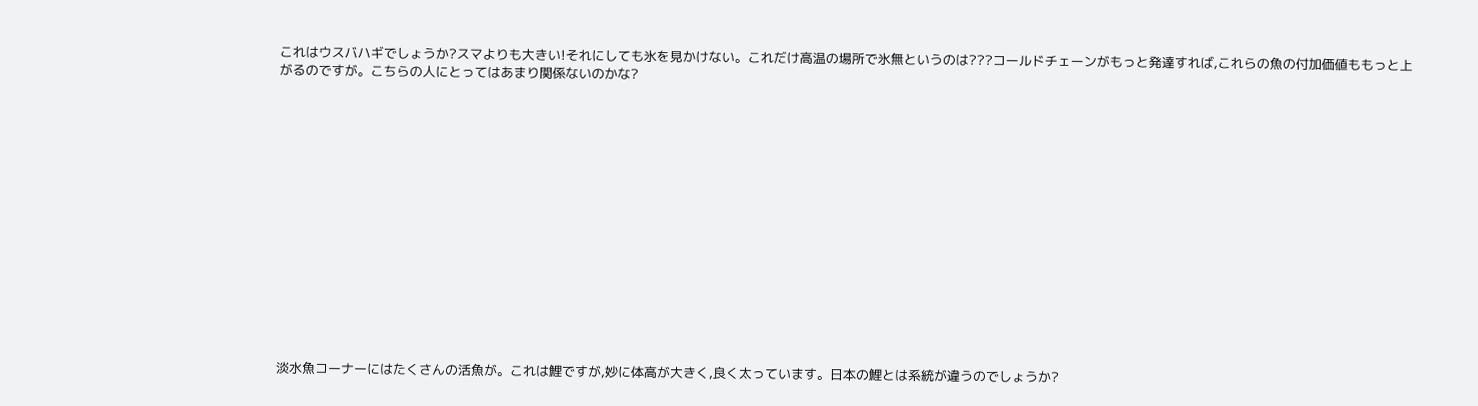これはウスバハギでしょうか?スマよりも大きい!それにしても氷を見かけない。これだけ高温の場所で氷無というのは???コールドチェーンがもっと発達すれば,これらの魚の付加価値ももっと上がるのですが。こちらの人にとってはあまり関係ないのかな?















淡水魚コーナーにはたくさんの活魚が。これは鯉ですが,妙に体高が大きく,良く太っています。日本の鯉とは系統が違うのでしょうか?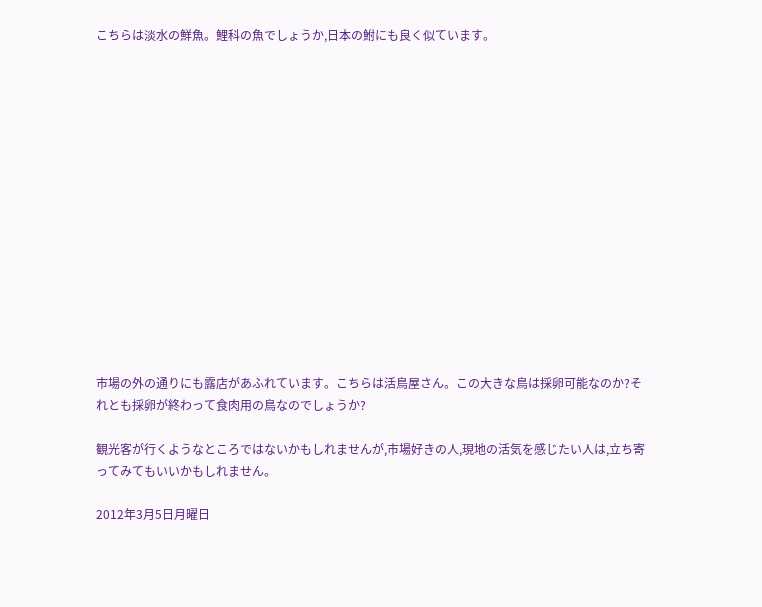こちらは淡水の鮮魚。鯉科の魚でしょうか,日本の鮒にも良く似ています。















市場の外の通りにも露店があふれています。こちらは活鳥屋さん。この大きな鳥は採卵可能なのか?それとも採卵が終わって食肉用の鳥なのでしょうか?

観光客が行くようなところではないかもしれませんが,市場好きの人,現地の活気を感じたい人は,立ち寄ってみてもいいかもしれません。

2012年3月5日月曜日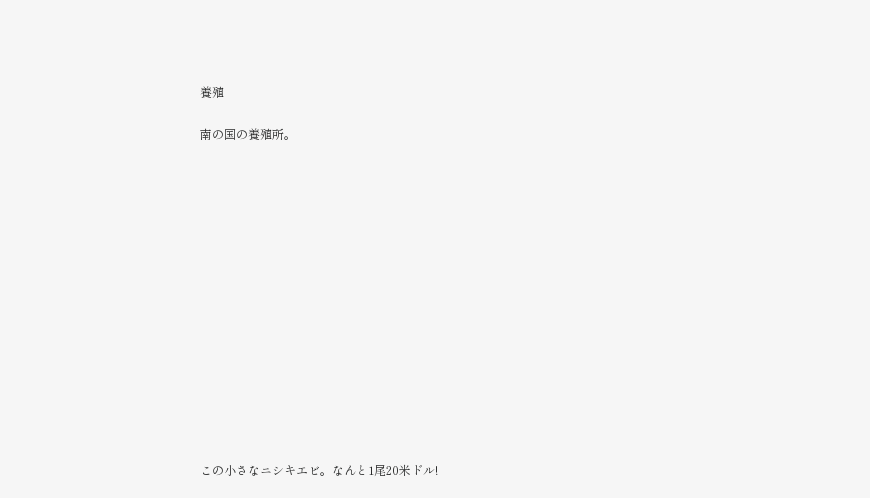養殖

南の国の養殖所。















この小さなニシキエビ。なんと1尾20米ドル!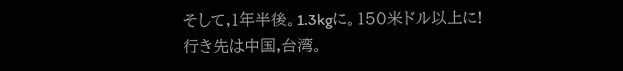そして,1年半後。1.3kgに。150米ドル以上に!
行き先は中国,台湾。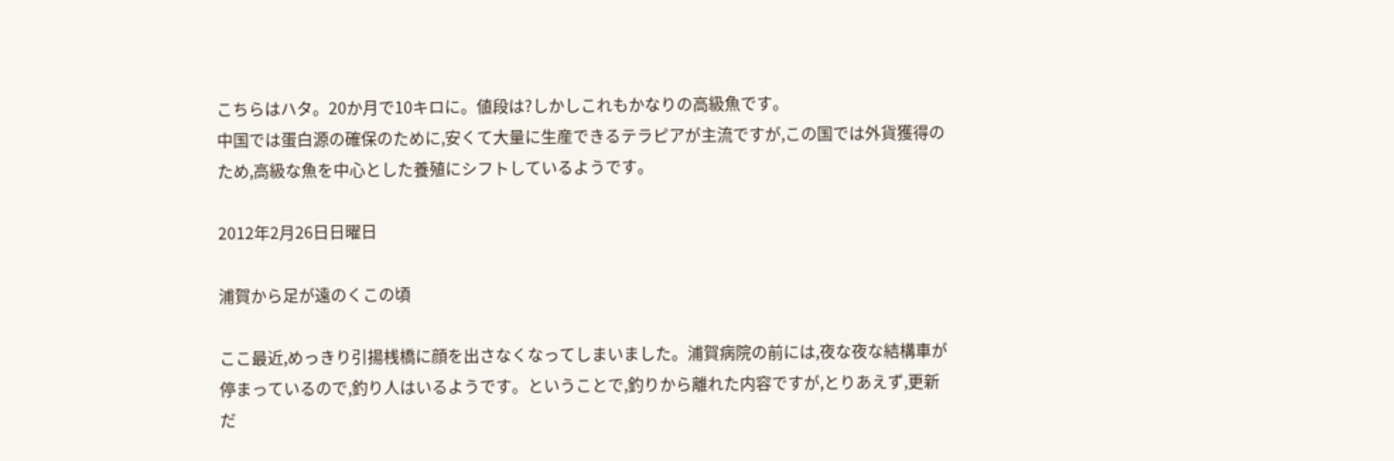こちらはハタ。20か月で10キロに。値段は?しかしこれもかなりの高級魚です。
中国では蛋白源の確保のために,安くて大量に生産できるテラピアが主流ですが,この国では外貨獲得のため,高級な魚を中心とした養殖にシフトしているようです。

2012年2月26日日曜日

浦賀から足が遠のくこの頃

ここ最近,めっきり引揚桟橋に顔を出さなくなってしまいました。浦賀病院の前には,夜な夜な結構車が停まっているので,釣り人はいるようです。ということで,釣りから離れた内容ですが,とりあえず,更新だ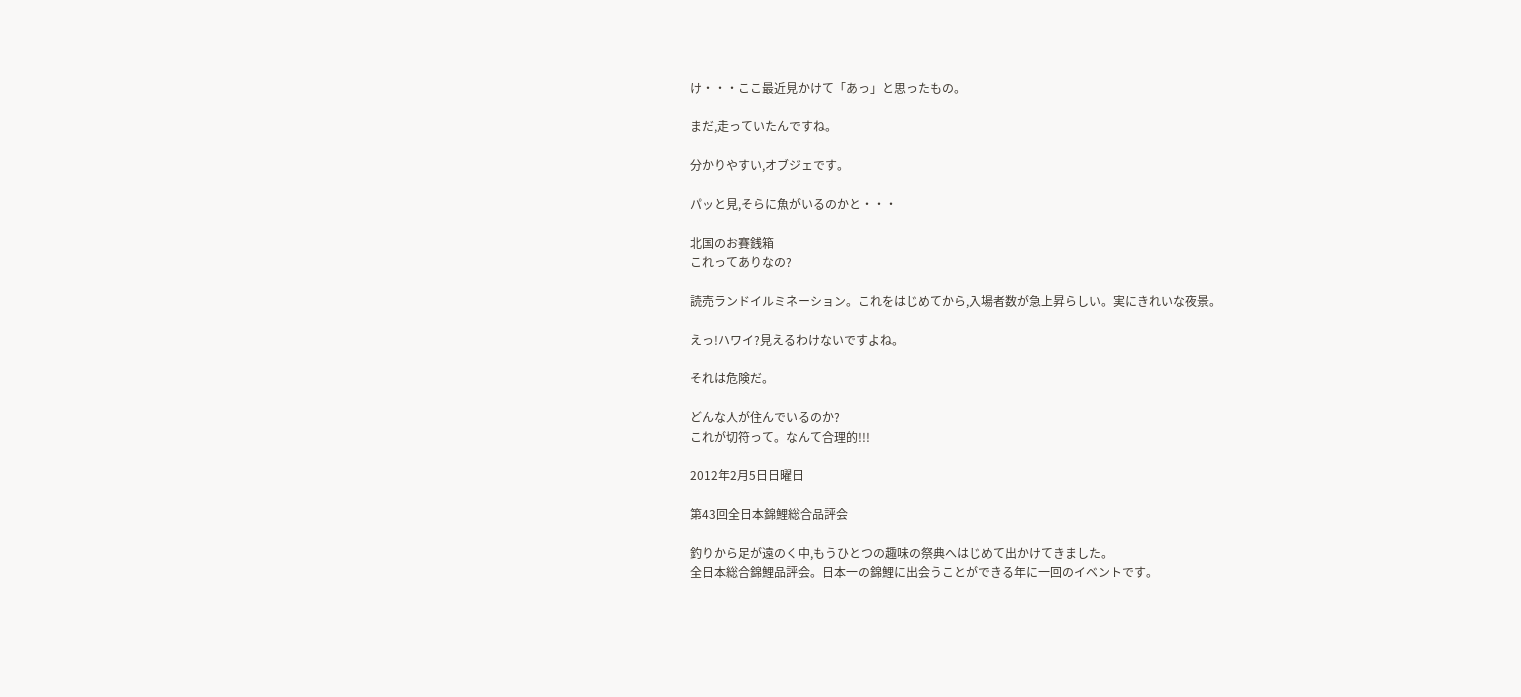け・・・ここ最近見かけて「あっ」と思ったもの。

まだ,走っていたんですね。

分かりやすい,オブジェです。

パッと見,そらに魚がいるのかと・・・

北国のお賽銭箱
これってありなの?

読売ランドイルミネーション。これをはじめてから,入場者数が急上昇らしい。実にきれいな夜景。

えっ!ハワイ?見えるわけないですよね。

それは危険だ。

どんな人が住んでいるのか?
これが切符って。なんて合理的!!!

2012年2月5日日曜日

第43回全日本錦鯉総合品評会

釣りから足が遠のく中,もうひとつの趣味の祭典へはじめて出かけてきました。
全日本総合錦鯉品評会。日本一の錦鯉に出会うことができる年に一回のイベントです。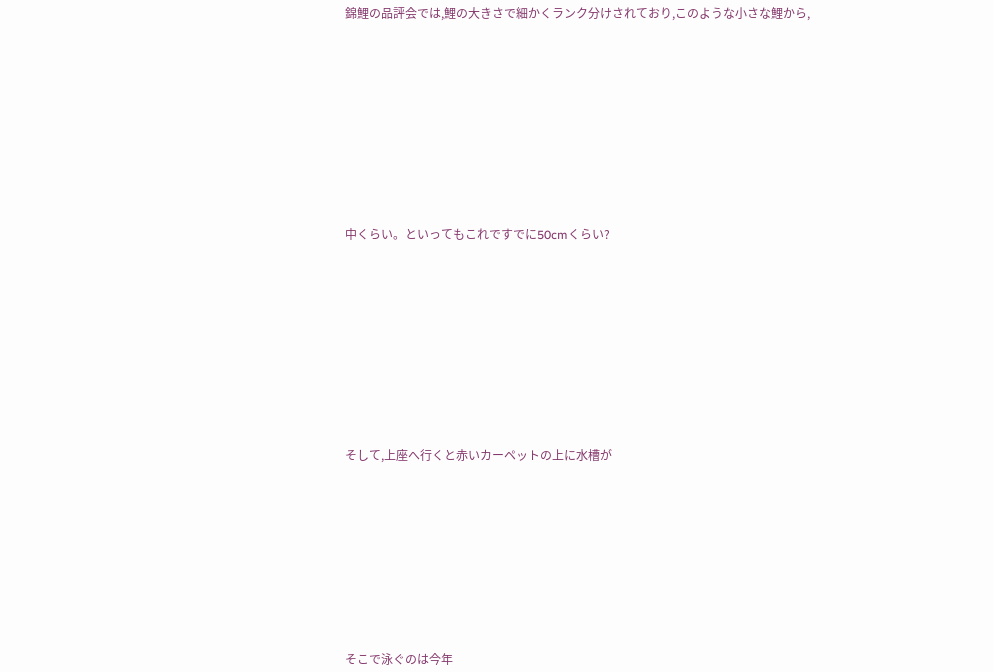錦鯉の品評会では,鯉の大きさで細かくランク分けされており,このような小さな鯉から,












中くらい。といってもこれですでに50cmくらい?












そして,上座へ行くと赤いカーペットの上に水槽が











そこで泳ぐのは今年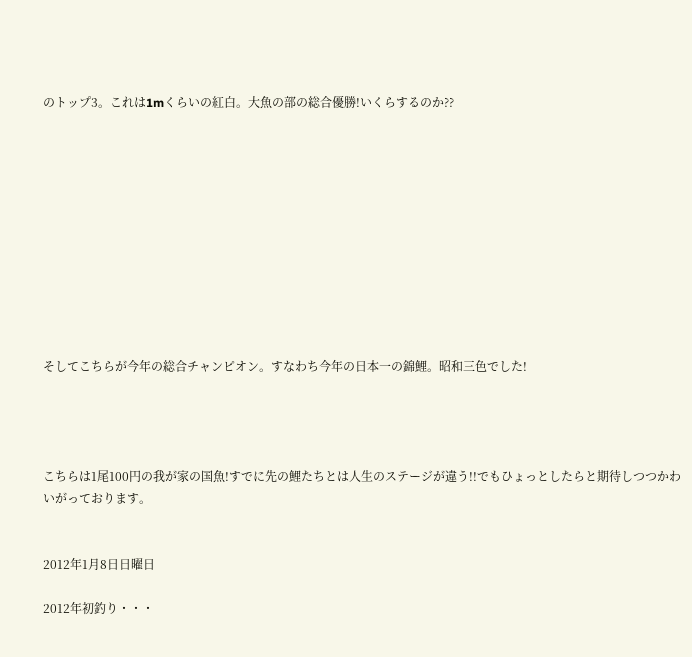のトップ3。これは1mくらいの紅白。大魚の部の総合優勝!いくらするのか??











そしてこちらが今年の総合チャンピオン。すなわち今年の日本一の錦鯉。昭和三色でした!




こちらは1尾100円の我が家の国魚!すでに先の鯉たちとは人生のステージが違う!!でもひょっとしたらと期待しつつかわいがっております。


2012年1月8日日曜日

2012年初釣り・・・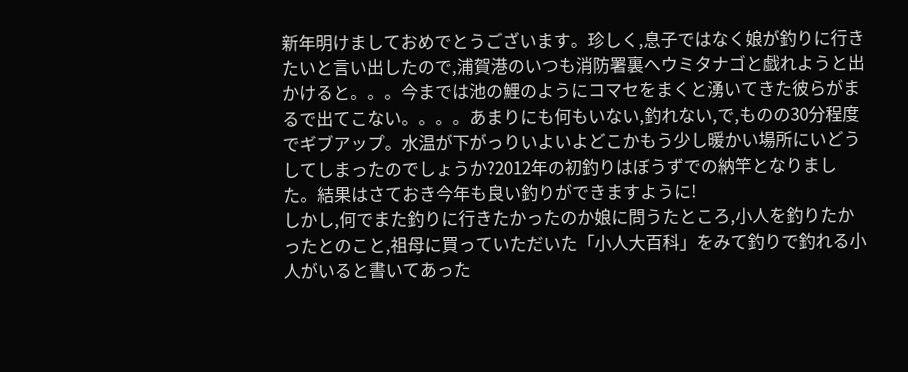新年明けましておめでとうございます。珍しく,息子ではなく娘が釣りに行きたいと言い出したので,浦賀港のいつも消防署裏へウミタナゴと戯れようと出かけると。。。今までは池の鯉のようにコマセをまくと湧いてきた彼らがまるで出てこない。。。。あまりにも何もいない,釣れない,で,ものの30分程度でギブアップ。水温が下がっりいよいよどこかもう少し暖かい場所にいどうしてしまったのでしょうか?2012年の初釣りはぼうずでの納竿となりました。結果はさておき今年も良い釣りができますように!
しかし,何でまた釣りに行きたかったのか娘に問うたところ,小人を釣りたかったとのこと,祖母に買っていただいた「小人大百科」をみて釣りで釣れる小人がいると書いてあった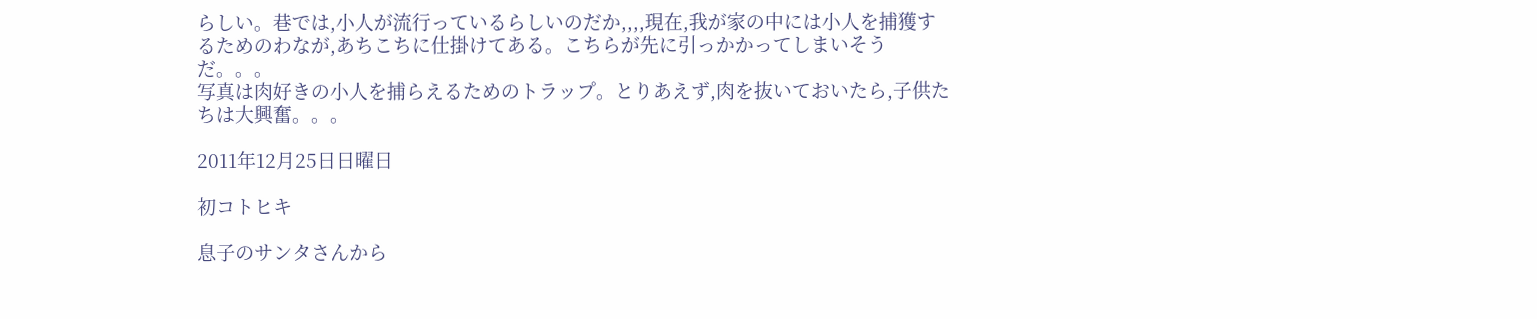らしい。巷では,小人が流行っているらしいのだか,,,,現在,我が家の中には小人を捕獲するためのわなが,あちこちに仕掛けてある。こちらが先に引っかかってしまいそうだ。。。
写真は肉好きの小人を捕らえるためのトラップ。とりあえず,肉を抜いておいたら,子供たちは大興奮。。。

2011年12月25日日曜日

初コトヒキ

息子のサンタさんから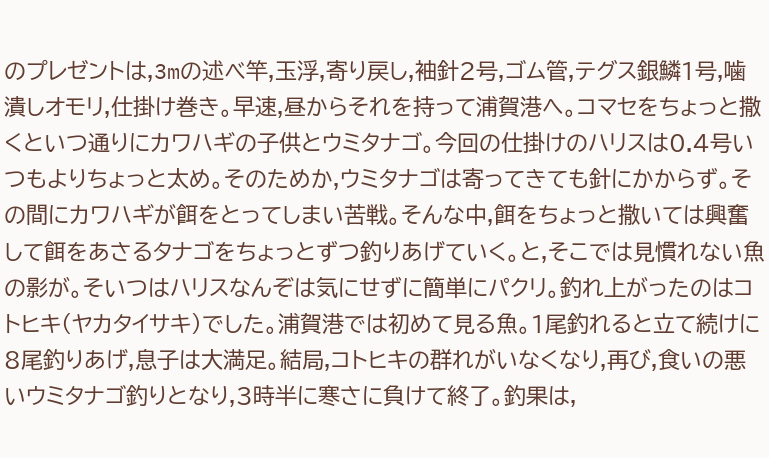のプレゼントは,3mの述べ竿,玉浮,寄り戻し,袖針2号,ゴム管,テグス銀鱗1号,噛潰しオモリ,仕掛け巻き。早速,昼からそれを持って浦賀港へ。コマセをちょっと撒くといつ通りにカワハギの子供とウミタナゴ。今回の仕掛けのハリスは0.4号いつもよりちょっと太め。そのためか,ウミタナゴは寄ってきても針にかからず。その間にカワハギが餌をとってしまい苦戦。そんな中,餌をちょっと撒いては興奮して餌をあさるタナゴをちょっとずつ釣りあげていく。と,そこでは見慣れない魚の影が。そいつはハリスなんぞは気にせずに簡単にパクリ。釣れ上がったのはコトヒキ(ヤカタイサキ)でした。浦賀港では初めて見る魚。1尾釣れると立て続けに8尾釣りあげ,息子は大満足。結局,コトヒキの群れがいなくなり,再び,食いの悪いウミタナゴ釣りとなり,3時半に寒さに負けて終了。釣果は,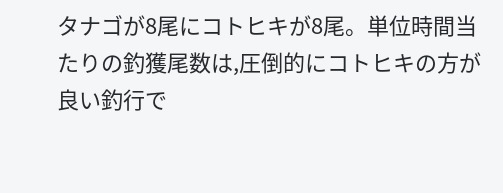タナゴが8尾にコトヒキが8尾。単位時間当たりの釣獲尾数は,圧倒的にコトヒキの方が良い釣行で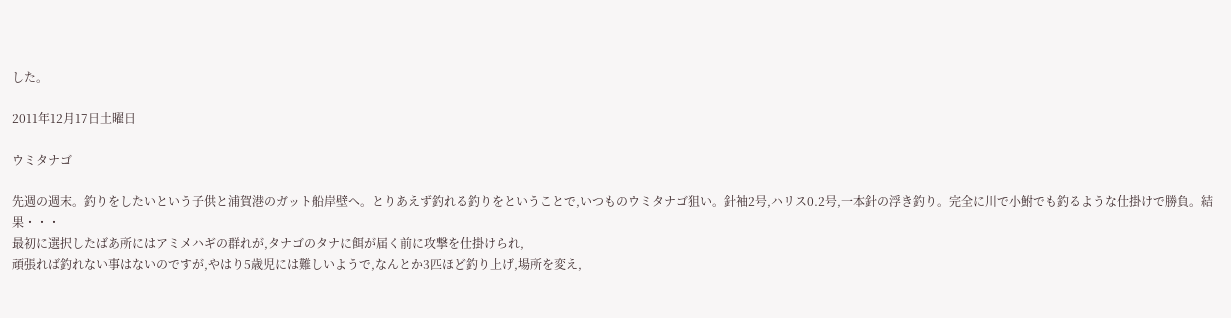した。

2011年12月17日土曜日

ウミタナゴ

先週の週末。釣りをしたいという子供と浦賀港のガット船岸壁へ。とりあえず釣れる釣りをということで,いつものウミタナゴ狙い。針袖2号,ハリス0.2号,一本針の浮き釣り。完全に川で小鮒でも釣るような仕掛けで勝負。結果・・・
最初に選択したばあ所にはアミメハギの群れが,タナゴのタナに餌が届く前に攻撃を仕掛けられ,
頑張れば釣れない事はないのですが,やはり5歳児には難しいようで,なんとか3匹ほど釣り上げ,場所を変え,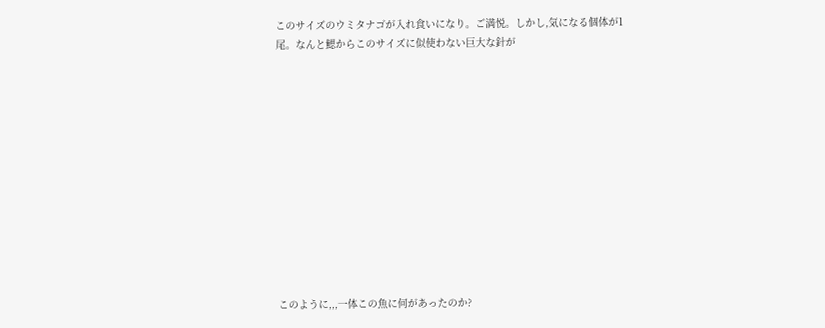このサイズのウミタナゴが入れ食いになり。ご満悦。しかし,気になる個体が1尾。なんと鰓からこのサイズに似使わない巨大な針が












このように,,,一体この魚に何があったのか?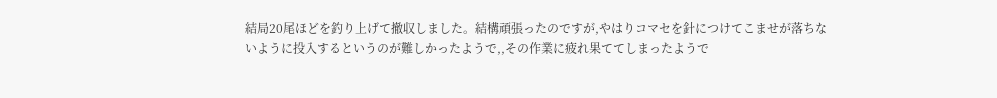結局20尾ほどを釣り上げて撤収しました。結構頑張ったのですが,やはりコマセを針につけてこませが落ちないように投入するというのが難しかったようで,,その作業に疲れ果ててしまったようで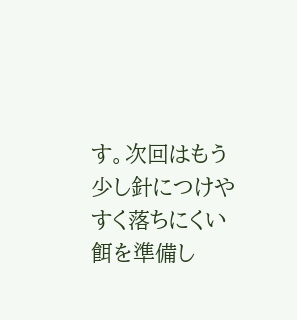す。次回はもう少し針につけやすく落ちにくい餌を準備し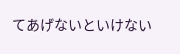てあげないといけない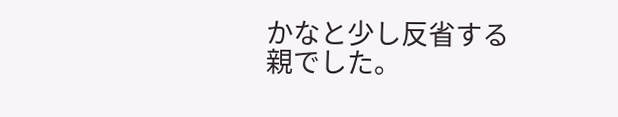かなと少し反省する親でした。